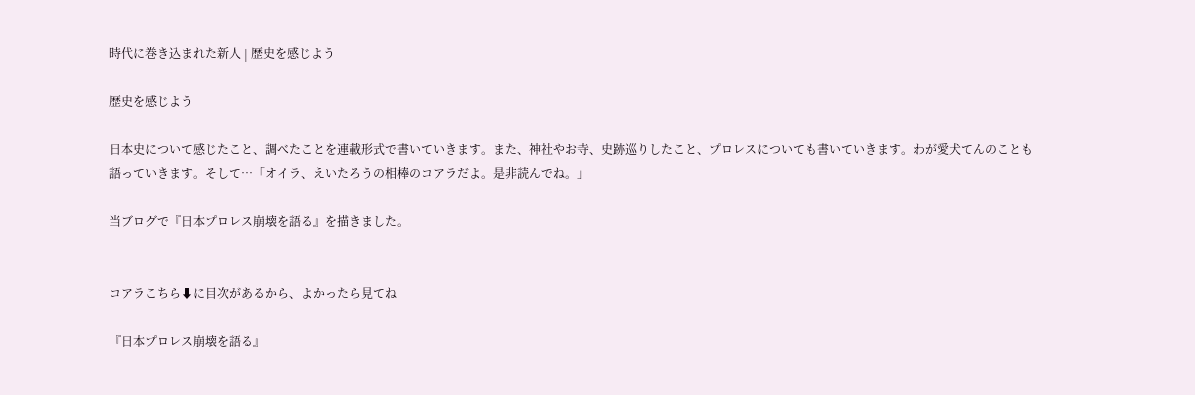時代に巻き込まれた新人 | 歴史を感じよう

歴史を感じよう

日本史について感じたこと、調べたことを連載形式で書いていきます。また、神社やお寺、史跡巡りしたこと、プロレスについても書いていきます。わが愛犬てんのことも語っていきます。そして…「オイラ、えいたろうの相棒のコアラだよ。是非読んでね。」

当ブログで『日本プロレス崩壊を語る』を描きました。


コアラこちら⬇に目次があるから、よかったら見てね

『日本プロレス崩壊を語る』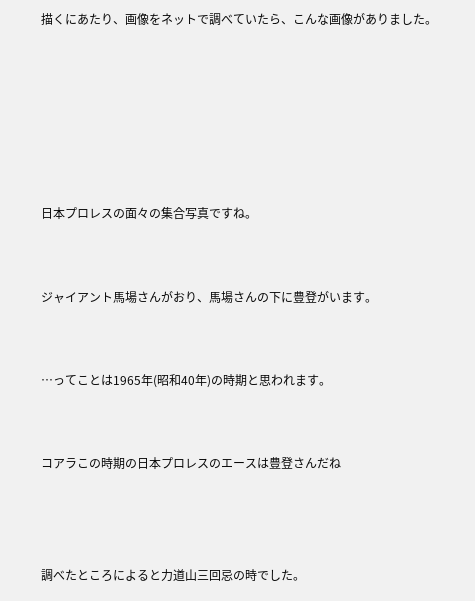描くにあたり、画像をネットで調べていたら、こんな画像がありました。






日本プロレスの面々の集合写真ですね。


ジャイアント馬場さんがおり、馬場さんの下に豊登がいます。


…ってことは1965年(昭和40年)の時期と思われます。


コアラこの時期の日本プロレスのエースは豊登さんだね



調べたところによると力道山三回忌の時でした。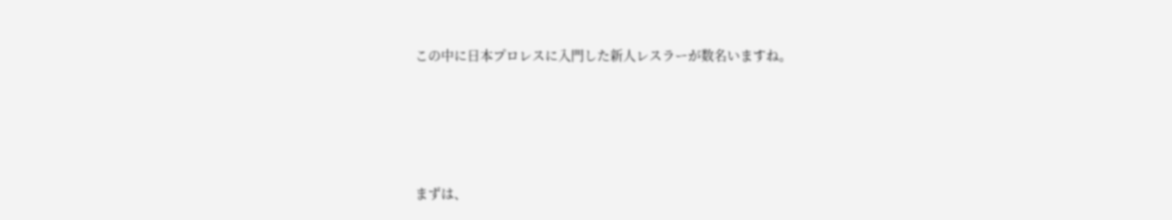この中に日本プロレスに入門した新人レスラーが数名いますね。




まずは、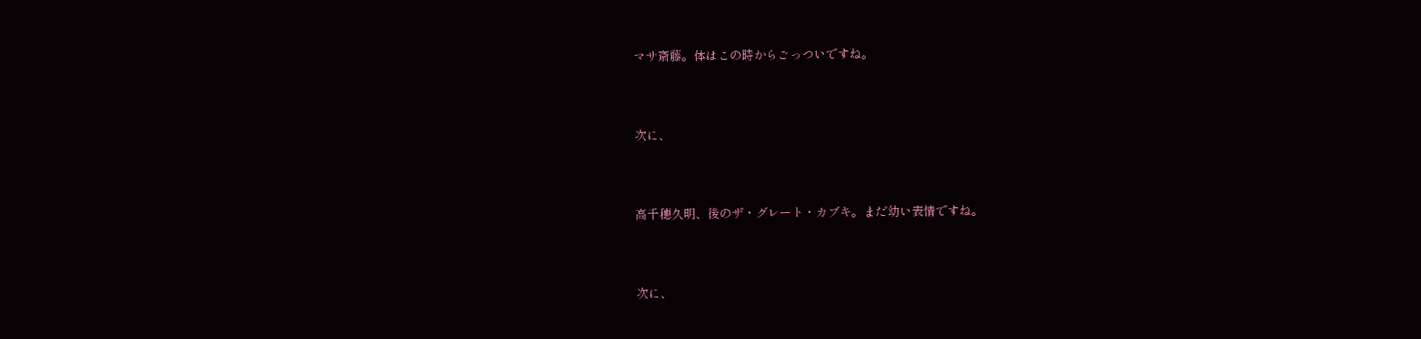マサ斎藤。体はこの時からごっついですね。



次に、



高千穂久明、後のザ・グレート・カブキ。まだ幼い表情ですね。



次に、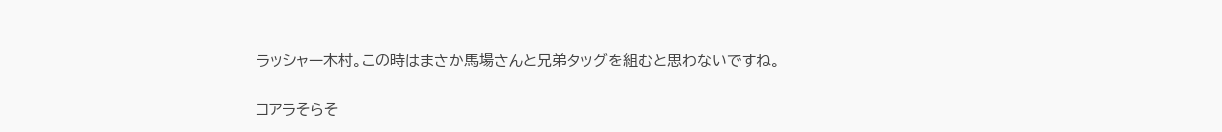ラッシャー木村。この時はまさか馬場さんと兄弟タッグを組むと思わないですね。


コアラそらそ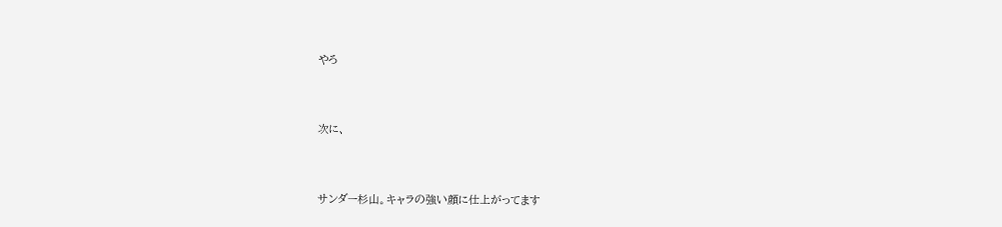やろ



次に、



サンダー杉山。キャラの強い顔に仕上がってます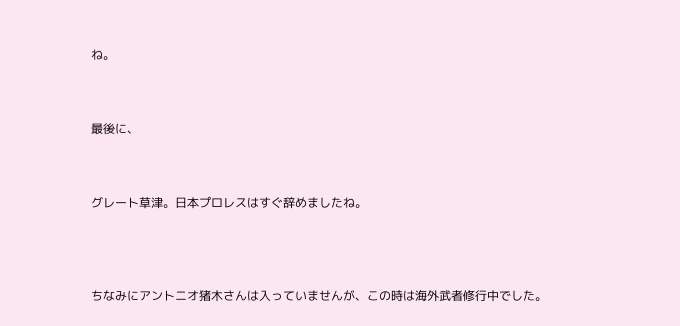ね。



最後に、



グレート草津。日本プロレスはすぐ辞めましたね。




ちなみにアントニオ猪木さんは入っていませんが、この時は海外武者修行中でした。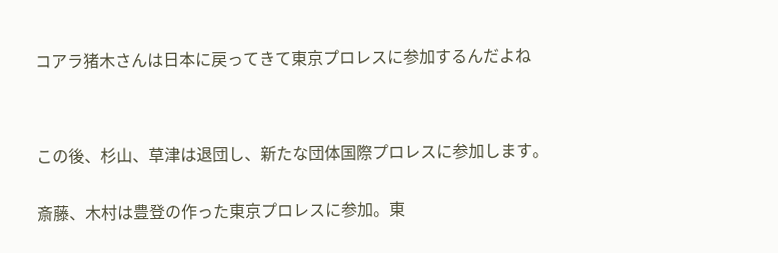コアラ猪木さんは日本に戻ってきて東京プロレスに参加するんだよね




この後、杉山、草津は退団し、新たな団体国際プロレスに参加します。


斎藤、木村は豊登の作った東京プロレスに参加。東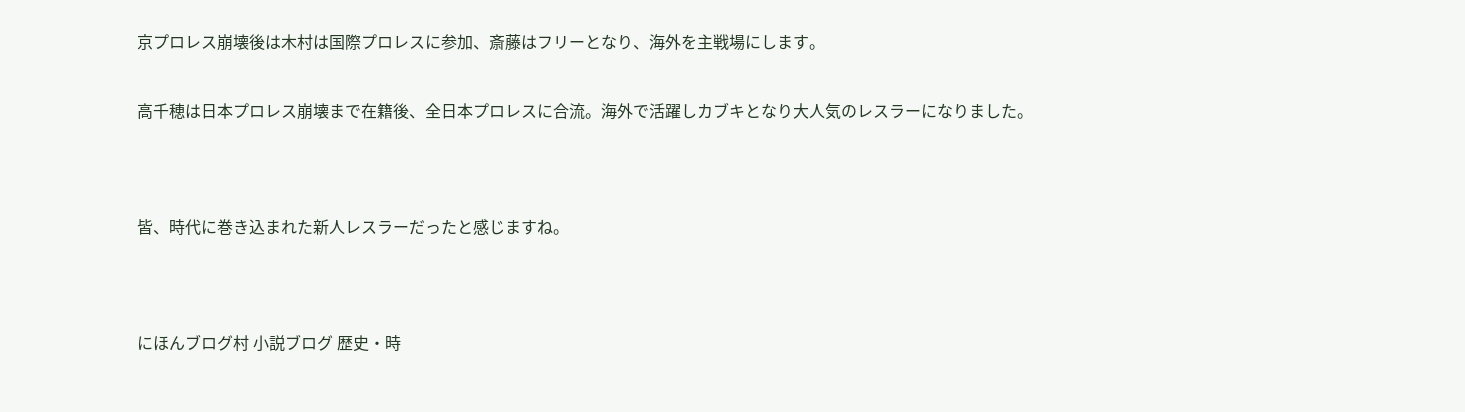京プロレス崩壊後は木村は国際プロレスに参加、斎藤はフリーとなり、海外を主戦場にします。


高千穂は日本プロレス崩壊まで在籍後、全日本プロレスに合流。海外で活躍しカブキとなり大人気のレスラーになりました。




皆、時代に巻き込まれた新人レスラーだったと感じますね。




にほんブログ村 小説ブログ 歴史・時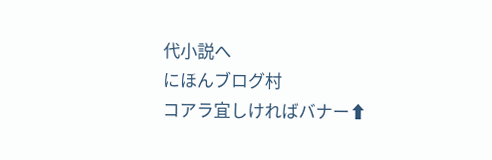代小説へ
にほんブログ村
コアラ宜しければバナー⬆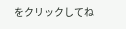をクリックしてね